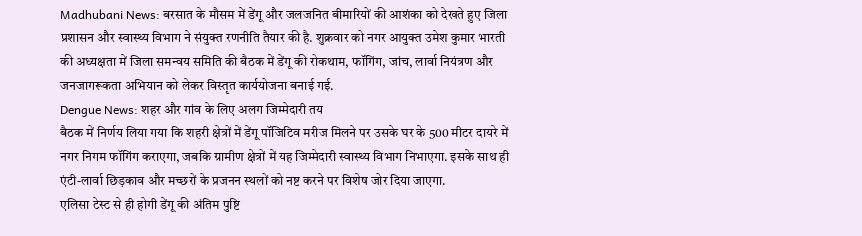Madhubani News: बरसात के मौसम में डेंगू और जलजनित बीमारियों की आशंका को देखते हुए जिला प्रशासन और स्वास्थ्य विभाग ने संयुक्त रणनीति तैयार की है. शुक्रवार को नगर आयुक्त उमेश कुमार भारती की अध्यक्षता में जिला समन्वय समिति की बैठक में डेंगू की रोकथाम, फॉगिंग, जांच, लार्वा नियंत्रण और जनजागरूकता अभियान को लेकर विस्तृत कार्ययोजना बनाई गई.
Dengue News: शहर और गांव के लिए अलग जिम्मेदारी तय
बैठक में निर्णय लिया गया कि शहरी क्षेत्रों में डेंगू पॉजिटिव मरीज मिलने पर उसके घर के 500 मीटर दायरे में नगर निगम फॉगिंग कराएगा, जबकि ग्रामीण क्षेत्रों में यह जिम्मेदारी स्वास्थ्य विभाग निभाएगा. इसके साथ ही एंटी-लार्वा छिड़काव और मच्छरों के प्रजनन स्थलों को नष्ट करने पर विशेष जोर दिया जाएगा.
एलिसा टेस्ट से ही होगी डेंगू की अंतिम पुष्टि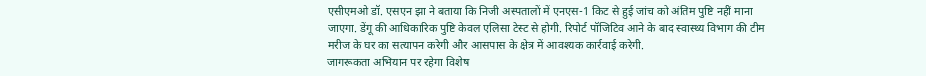एसीएमओ डॉ. एसएन झा ने बताया कि निजी अस्पतालों में एनएस-1 किट से हुई जांच को अंतिम पुष्टि नहीं माना जाएगा. डेंगू की आधिकारिक पुष्टि केवल एलिसा टेस्ट से होगी. रिपोर्ट पॉजिटिव आने के बाद स्वास्थ्य विभाग की टीम मरीज के घर का सत्यापन करेगी और आसपास के क्षेत्र में आवश्यक कार्रवाई करेगी.
जागरूकता अभियान पर रहेगा विशेष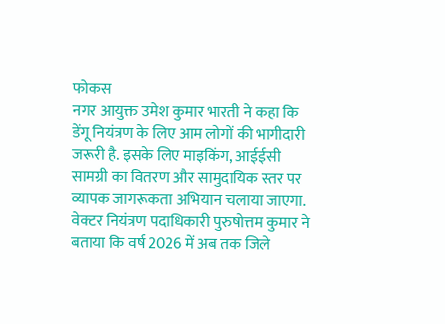फोकस
नगर आयुक्त उमेश कुमार भारती ने कहा कि डेंगू नियंत्रण के लिए आम लोगों की भागीदारी जरूरी है. इसके लिए माइकिंग, आईईसी सामग्री का वितरण और सामुदायिक स्तर पर व्यापक जागरूकता अभियान चलाया जाएगा. वेक्टर नियंत्रण पदाधिकारी पुरुषोत्तम कुमार ने बताया कि वर्ष 2026 में अब तक जिले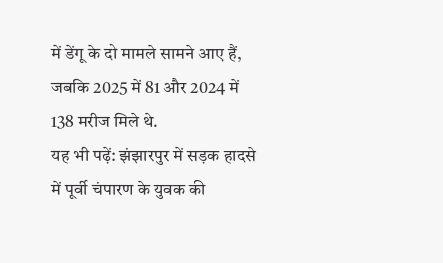में डेंगू के दो मामले सामने आए हैं, जबकि 2025 में 81 और 2024 में 138 मरीज मिले थे.
यह भी पढ़ें: झंझारपुर में सड़क हादसे में पूर्वी चंपारण के युवक की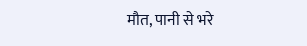मौत, पानी से भरे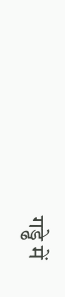गड्ढे में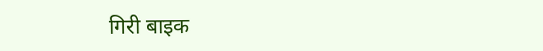गिरी बाइक